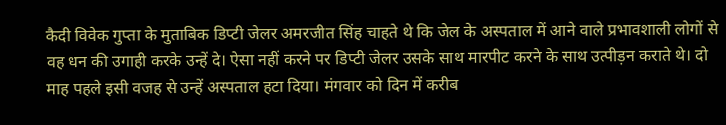कैदी विवेक गुप्ता के मुताबिक डिप्टी जेलर अमरजीत सिंह चाहते थे कि जेल के अस्पताल में आने वाले प्रभावशाली लोगों से वह धन की उगाही करके उन्हें दे। ऐसा नहीं करने पर डिप्टी जेलर उसके साथ मारपीट करने के साथ उत्पीड़न कराते थे। दो माह पहले इसी वजह से उन्हें अस्पताल हटा दिया। मंगवार को दिन में करीब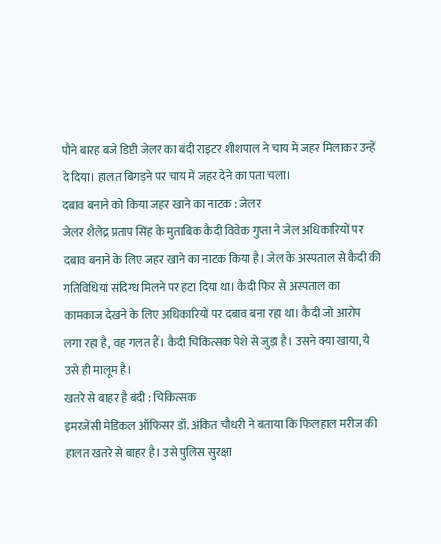पौने बारह बजे डिप्टी जेलर का बंदी राइटर शीशपाल ने चाय में जहर मिलाकर उन्हें दे दिया। हालत बिगड़ने पर चाय में जहर देने का पता चला।
दबाव बनाने को किया जहर खाने का नाटक : जेलर
जेलर शैलेद्र प्रताप सिंह के मुताबिक कैदी विवेक गुप्ता ने जेल अधिकारियों पर दबाव बनाने के लिए जहर खाने का नाटक किया है। जेल के अस्पताल से कैदी की गतिविधियां संदिग्ध मिलने पर हटा दिया था। कैदी फिर से अस्पताल का कामकाज देखने के लिए अधिकारियों पर दबाव बना रहा था। कैदी जो आरोप लगा रहा है, वह गलत हैं। कैदी चिकित्सक पेशे से जुड़ा है। उसने क्या खाया, ये उसे ही मालूम है।
खतरे से बाहर है बंदी : चिकित्सक
इमरजेंसी मेडिकल ऑफिसर डॉ. अंकित चौधरी ने बताया कि फिलहाल मरीज की हालत खतरे से बाहर है। उसे पुलिस सुरक्षा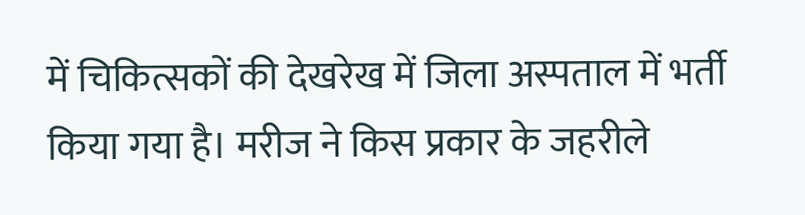में चिकित्सकों की देखरेख में जिला अस्पताल में भर्ती किया गया है। मरीज ने किस प्रकार के जहरीले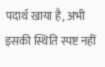पदार्थ खाया है, अभी इसकी स्थिति स्पष्ट नहीं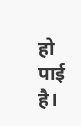हो पाई है।